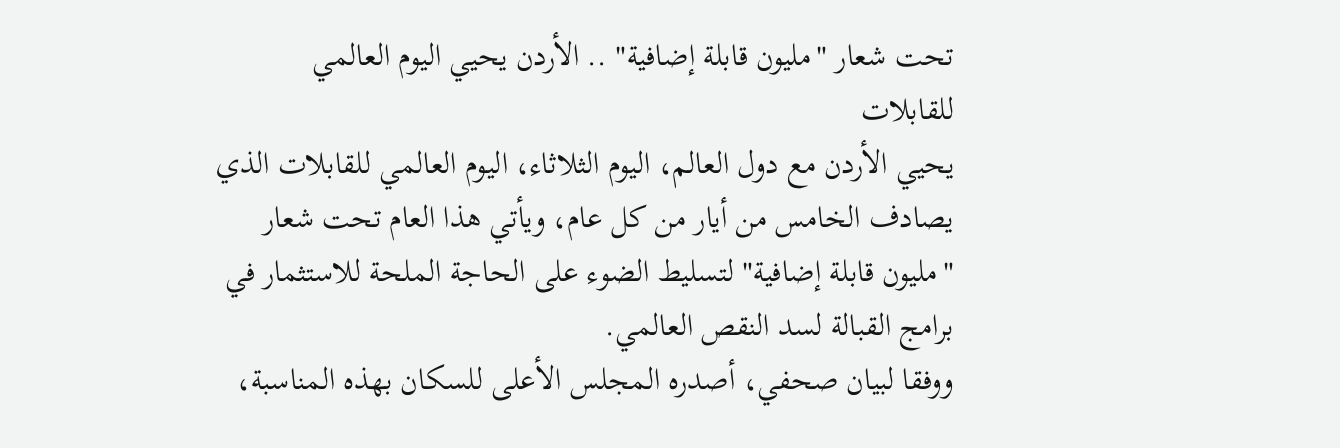تحت شعار "مليون قابلة إضافية" .. الأردن يحيي اليوم العالمي للقابلات
يحيي الأردن مع دول العالم، اليوم الثلاثاء، اليوم العالمي للقابلات الذي يصادف الخامس من أيار من كل عام، ويأتي هذا العام تحت شعار "مليون قابلة إضافية" لتسليط الضوء على الحاجة الملحة للاستثمار في برامج القبالة لسد النقص العالمي.
ووفقا لبيان صحفي، أصدره المجلس الأعلى للسكان بهذه المناسبة،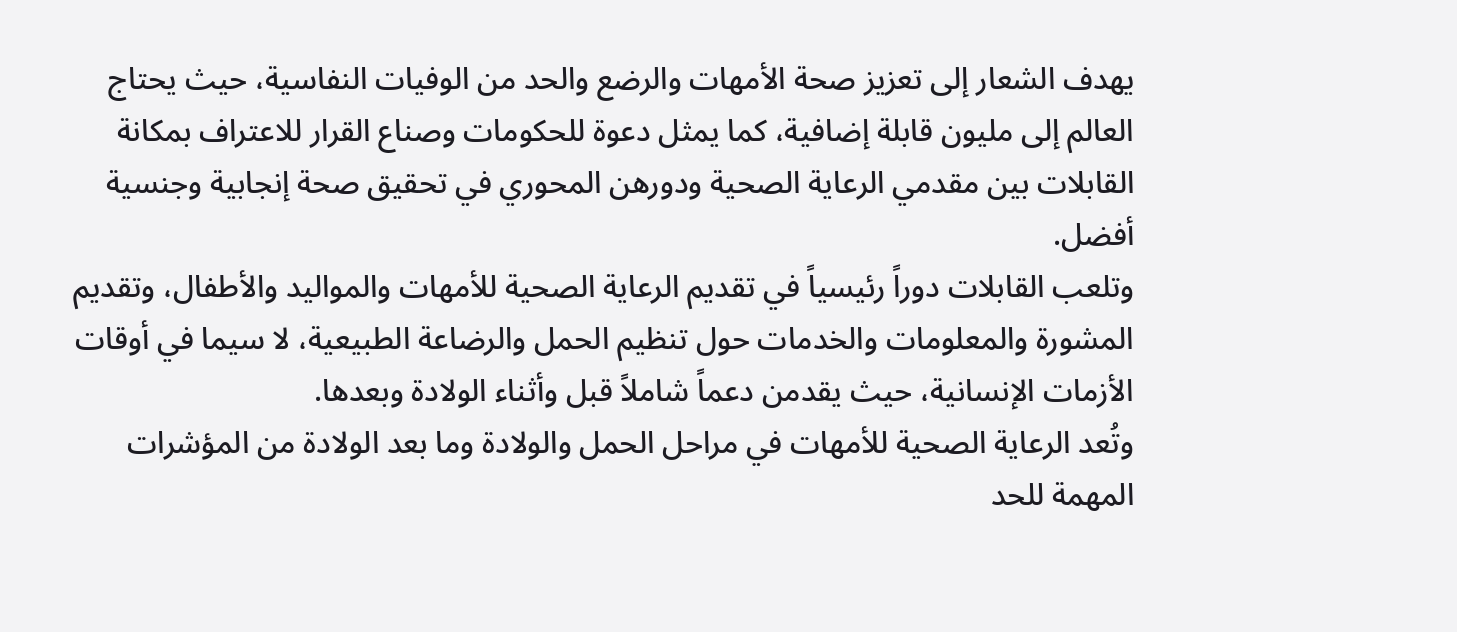يهدف الشعار إلى تعزيز صحة الأمهات والرضع والحد من الوفيات النفاسية، حيث يحتاج العالم إلى مليون قابلة إضافية، كما يمثل دعوة للحكومات وصناع القرار للاعتراف بمكانة القابلات بين مقدمي الرعاية الصحية ودورهن المحوري في تحقيق صحة إنجابية وجنسية أفضل.
وتلعب القابلات دوراً رئيسياً في تقديم الرعاية الصحية للأمهات والمواليد والأطفال، وتقديم المشورة والمعلومات والخدمات حول تنظيم الحمل والرضاعة الطبيعية، لا سيما في أوقات الأزمات الإنسانية، حيث يقدمن دعماً شاملاً قبل وأثناء الولادة وبعدها.
وتُعد الرعاية الصحية للأمهات في مراحل الحمل والولادة وما بعد الولادة من المؤشرات المهمة للحد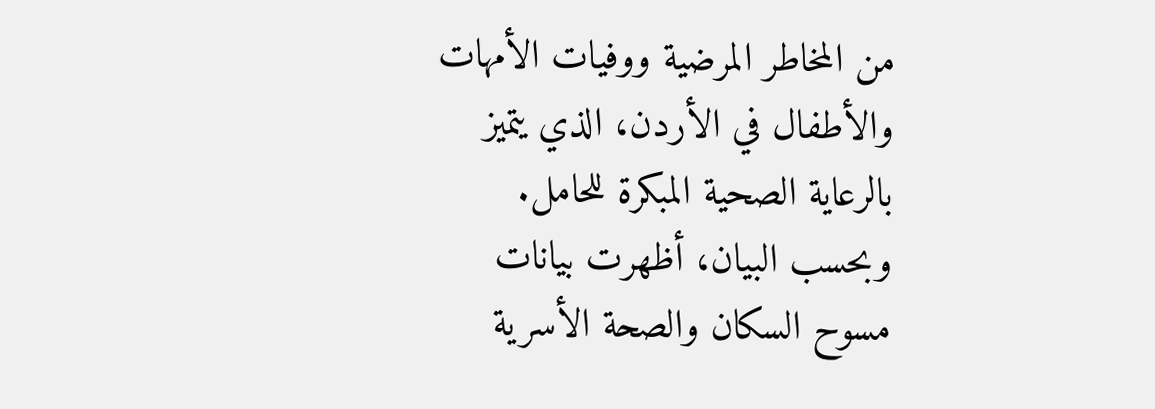من المخاطر المرضية ووفيات الأمهات والأطفال في الأردن، الذي يتميز بالرعاية الصحية المبكرة للحامل.
وبحسب البيان، أظهرت بيانات مسوح السكان والصحة الأسرية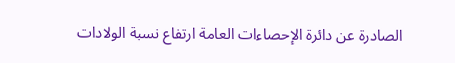الصادرة عن دائرة الإحصاءات العامة ارتفاع نسبة الولادات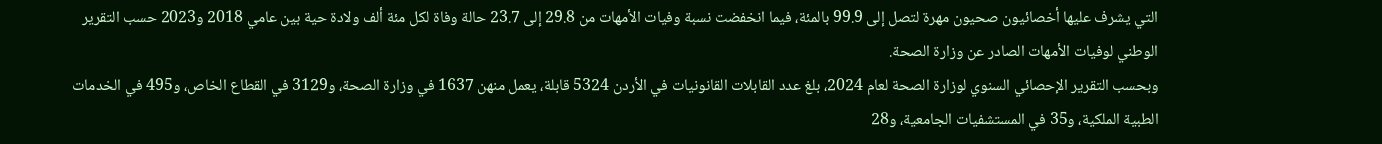التي يشرف عليها أخصائيون صحيون مهرة لتصل إلى 99.9 بالمئة، فيما انخفضت نسبة وفيات الأمهات من 29.8 إلى 23.7 حالة وفاة لكل مئة ألف ولادة حية بين عامي 2018 و2023 حسب التقرير الوطني لوفيات الأمهات الصادر عن وزارة الصحة.
وبحسب التقرير الإحصائي السنوي لوزارة الصحة لعام 2024، بلغ عدد القابلات القانونيات في الأردن 5324 قابلة، يعمل منهن 1637 في وزارة الصحة، و3129 في القطاع الخاص، و495 في الخدمات الطبية الملكية، و35 في المستشفيات الجامعية، و28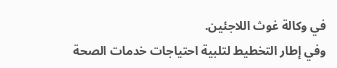في وكالة غوث اللاجئين.
وفي إطار التخطيط لتلبية احتياجات خدمات الصحة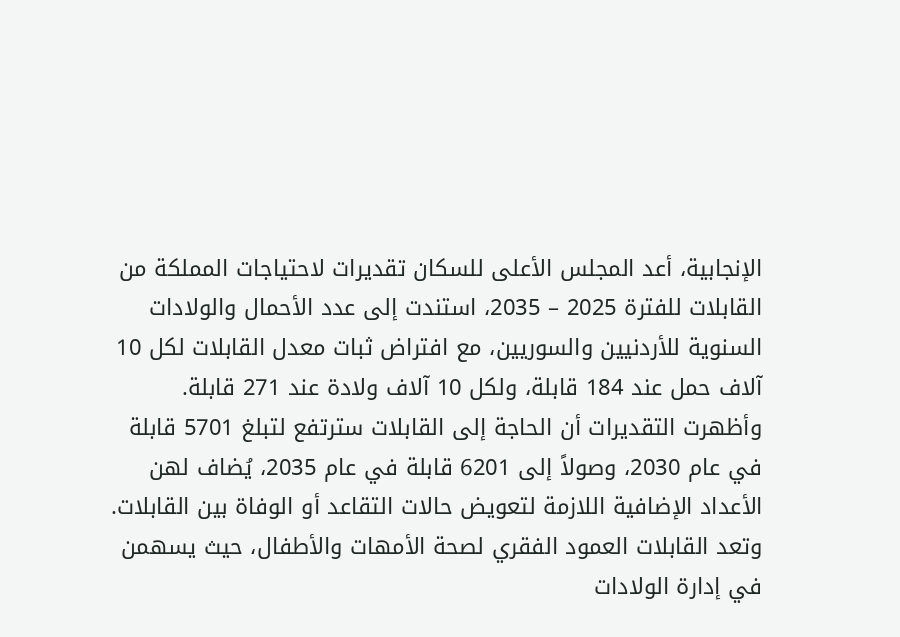الإنجابية، أعد المجلس الأعلى للسكان تقديرات لاحتياجات المملكة من القابلات للفترة 2025 – 2035، استندت إلى عدد الأحمال والولادات السنوية للأردنيين والسوريين، مع افتراض ثبات معدل القابلات لكل 10 آلاف حمل عند 184 قابلة، ولكل 10 آلاف ولادة عند 271 قابلة.
وأظهرت التقديرات أن الحاجة إلى القابلات سترتفع لتبلغ 5701 قابلة في عام 2030، وصولاً إلى 6201 قابلة في عام 2035، يُضاف لهن الأعداد الإضافية اللازمة لتعويض حالات التقاعد أو الوفاة بين القابلات.
وتعد القابلات العمود الفقري لصحة الأمهات والأطفال، حيث يسهمن في إدارة الولادات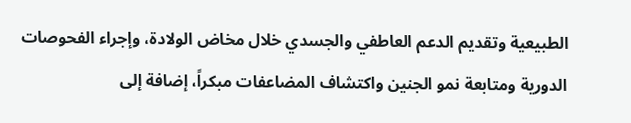الطبيعية وتقديم الدعم العاطفي والجسدي خلال مخاض الولادة، وإجراء الفحوصات الدورية ومتابعة نمو الجنين واكتشاف المضاعفات مبكراً، إضافة إلى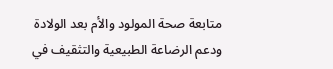متابعة صحة المولود والأم بعد الولادة ودعم الرضاعة الطبيعية والتثقيف في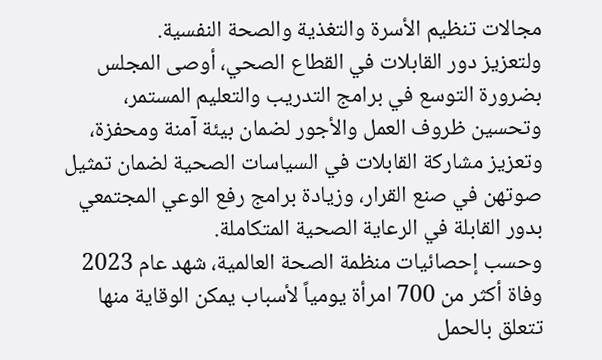مجالات تنظيم الأسرة والتغذية والصحة النفسية.
ولتعزيز دور القابلات في القطاع الصحي، أوصى المجلس بضرورة التوسع في برامج التدريب والتعليم المستمر، وتحسين ظروف العمل والأجور لضمان بيئة آمنة ومحفزة، وتعزيز مشاركة القابلات في السياسات الصحية لضمان تمثيل صوتهن في صنع القرار، وزيادة برامج رفع الوعي المجتمعي بدور القابلة في الرعاية الصحية المتكاملة.
وحسب إحصائيات منظمة الصحة العالمية، شهد عام 2023 وفاة أكثر من 700 امرأة يومياً لأسباب يمكن الوقاية منها تتعلق بالحمل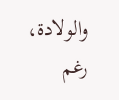والولادة، رغم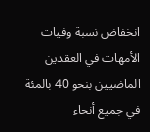انخفاض نسبة وفيات الأمهات في العقدين الماضيين بنحو 40 بالمئة في جميع أنحاء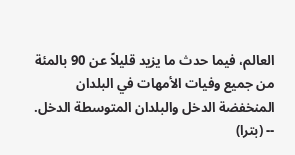العالم، فيما حدث ما يزيد قليلاً عن 90 بالمئة من جميع وفيات الأمهات في البلدان المنخفضة الدخل والبلدان المتوسطة الدخل.
-- (بترا)